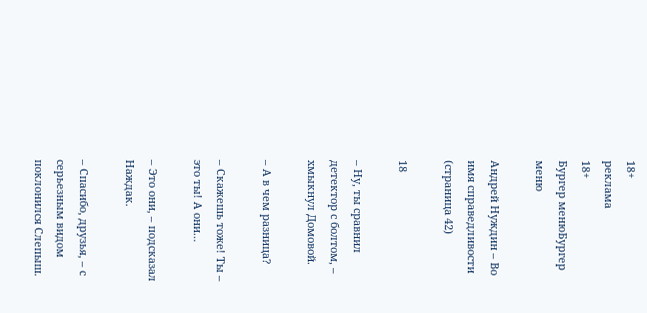18+
реклама
18+
Бургер менюБургер меню

Андрей Нуждин – Во имя справедливости (страница 42)

18

– Ну, ты сравнил детектор с болтом, – хмыкнул Домовой.

– А в чем разница?

– Скажешь тоже! Ты – это ты! А они…

– Это они, – подсказал Наждак.

– Спасибо, друзья, – с серьезным видом поклонился Слепыш.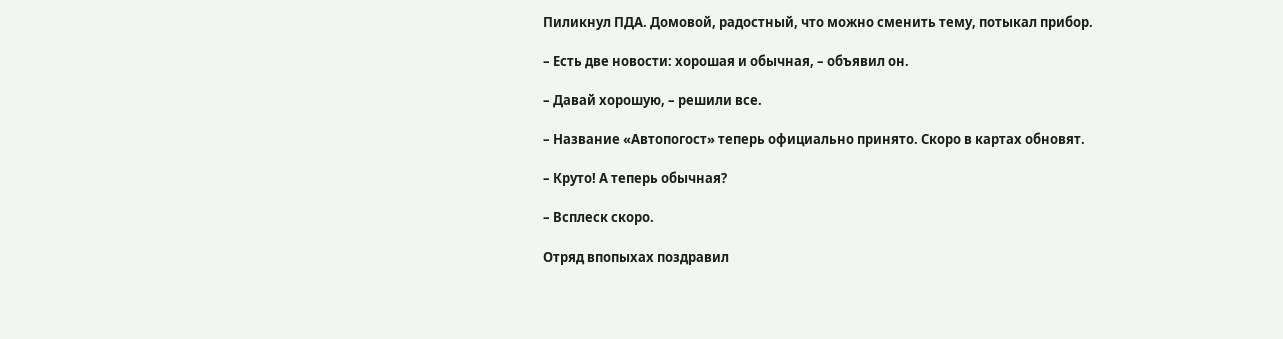Пиликнул ПДА. Домовой, радостный, что можно сменить тему, потыкал прибор.

– Есть две новости: хорошая и обычная, – объявил он.

– Давай хорошую, – решили все.

– Название «Автопогост» теперь официально принято. Скоро в картах обновят.

– Круто! А теперь обычная?

– Всплеск скоро.

Отряд впопыхах поздравил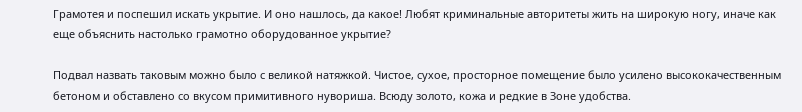Грамотея и поспешил искать укрытие. И оно нашлось, да какое! Любят криминальные авторитеты жить на широкую ногу, иначе как еще объяснить настолько грамотно оборудованное укрытие?

Подвал назвать таковым можно было с великой натяжкой. Чистое, сухое, просторное помещение было усилено высококачественным бетоном и обставлено со вкусом примитивного нувориша. Всюду золото, кожа и редкие в Зоне удобства.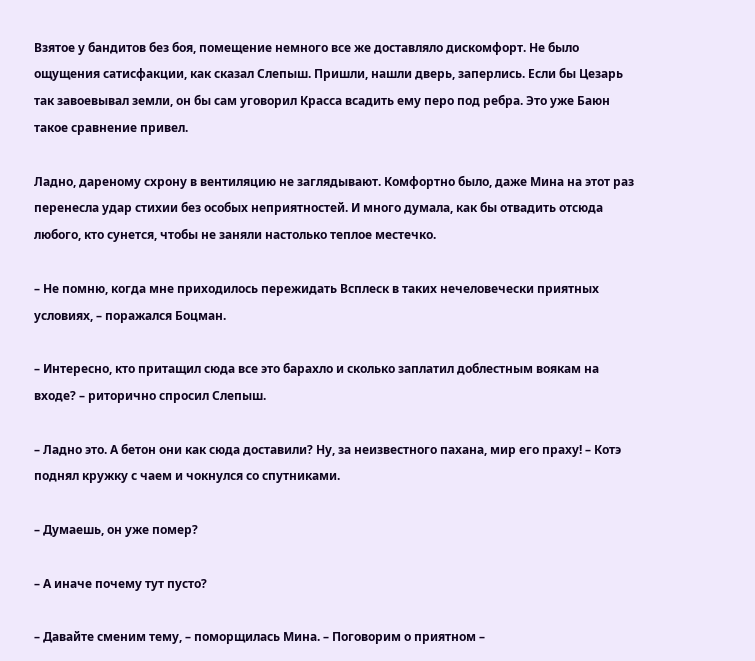Взятое у бандитов без боя, помещение немного все же доставляло дискомфорт. Не было ощущения сатисфакции, как сказал Слепыш. Пришли, нашли дверь, заперлись. Если бы Цезарь так завоевывал земли, он бы сам уговорил Красса всадить ему перо под ребра. Это уже Баюн такое сравнение привел.

Ладно, дареному схрону в вентиляцию не заглядывают. Комфортно было, даже Мина на этот раз перенесла удар стихии без особых неприятностей. И много думала, как бы отвадить отсюда любого, кто сунется, чтобы не заняли настолько теплое местечко.

– Не помню, когда мне приходилось пережидать Всплеск в таких нечеловечески приятных условиях, – поражался Боцман.

– Интересно, кто притащил сюда все это барахло и сколько заплатил доблестным воякам на входе? – риторично спросил Слепыш.

– Ладно это. А бетон они как сюда доставили? Ну, за неизвестного пахана, мир его праху! – Котэ поднял кружку с чаем и чокнулся со спутниками.

– Думаешь, он уже помер?

– А иначе почему тут пусто?

– Давайте сменим тему, – поморщилась Мина. – Поговорим о приятном –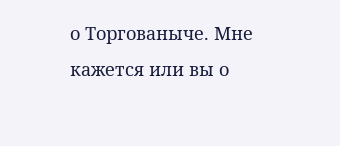о Торгованыче. Мне кажется или вы о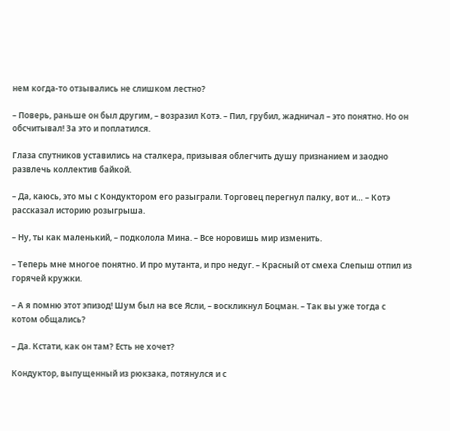нем когда-то отзывались не слишком лестно?

– Поверь, раньше он был другим, – возразил Котэ. – Пил, грубил, жадничал – это понятно. Но он обсчитывал! За это и поплатился.

Глаза спутников уставились на сталкера, призывая облегчить душу признанием и заодно развлечь коллектив байкой.

– Да, каюсь, это мы с Кондуктором его разыграли. Торговец перегнул палку, вот и… – Котэ рассказал историю розыгрыша.

– Ну, ты как маленький, – подколола Мина. – Все норовишь мир изменить.

– Теперь мне многое понятно. И про мутанта, и про недуг. – Красный от смеха Слепыш отпил из горячей кружки.

– А я помню этот эпизод! Шум был на все Ясли, – воскликнул Боцман. – Так вы уже тогда с котом общались?

– Да. Кстати, как он там? Есть не хочет?

Кондуктор, выпущенный из рюкзака, потянулся и с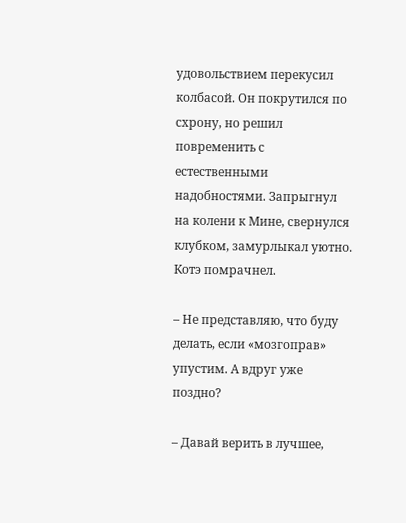удовольствием перекусил колбасой. Он покрутился по схрону, но решил повременить с естественными надобностями. Запрыгнул на колени к Мине, свернулся клубком, замурлыкал уютно. Котэ помрачнел.

– Не представляю, что буду делать, если «мозгоправ» упустим. А вдруг уже поздно?

– Давай верить в лучшее,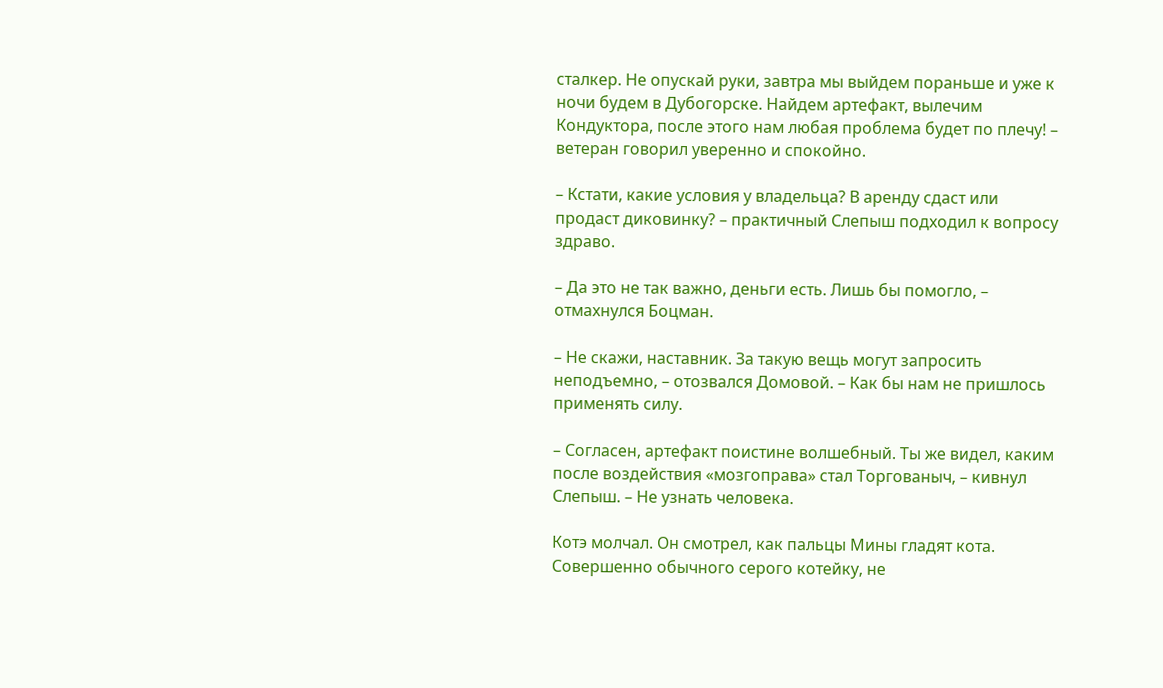сталкер. Не опускай руки, завтра мы выйдем пораньше и уже к ночи будем в Дубогорске. Найдем артефакт, вылечим Кондуктора, после этого нам любая проблема будет по плечу! – ветеран говорил уверенно и спокойно.

– Кстати, какие условия у владельца? В аренду сдаст или продаст диковинку? – практичный Слепыш подходил к вопросу здраво.

– Да это не так важно, деньги есть. Лишь бы помогло, – отмахнулся Боцман.

– Не скажи, наставник. За такую вещь могут запросить неподъемно, – отозвался Домовой. – Как бы нам не пришлось применять силу.

– Согласен, артефакт поистине волшебный. Ты же видел, каким после воздействия «мозгоправа» стал Торгованыч, – кивнул Слепыш. – Не узнать человека.

Котэ молчал. Он смотрел, как пальцы Мины гладят кота. Совершенно обычного серого котейку, не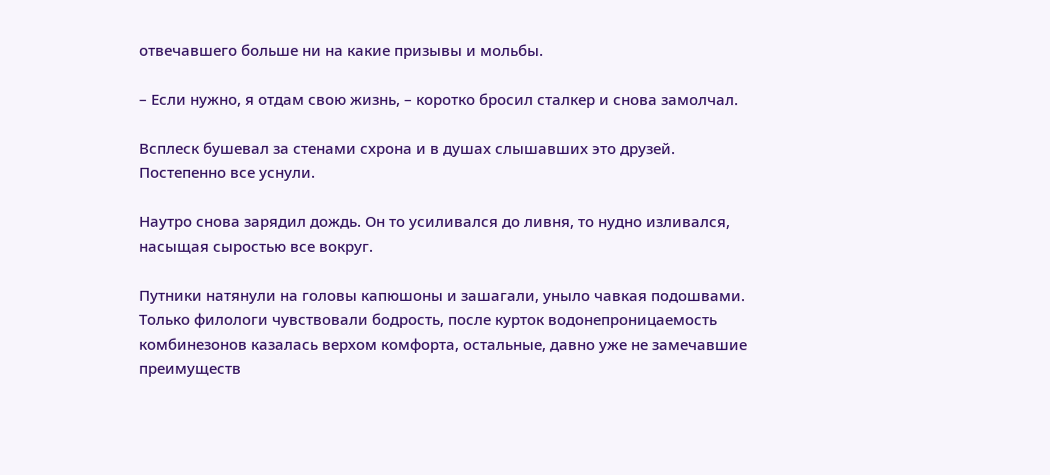отвечавшего больше ни на какие призывы и мольбы.

– Если нужно, я отдам свою жизнь, – коротко бросил сталкер и снова замолчал.

Всплеск бушевал за стенами схрона и в душах слышавших это друзей. Постепенно все уснули.

Наутро снова зарядил дождь. Он то усиливался до ливня, то нудно изливался, насыщая сыростью все вокруг.

Путники натянули на головы капюшоны и зашагали, уныло чавкая подошвами. Только филологи чувствовали бодрость, после курток водонепроницаемость комбинезонов казалась верхом комфорта, остальные, давно уже не замечавшие преимуществ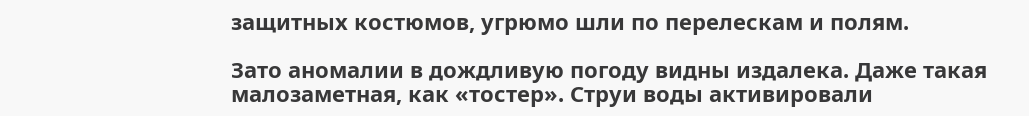защитных костюмов, угрюмо шли по перелескам и полям.

Зато аномалии в дождливую погоду видны издалека. Даже такая малозаметная, как «тостер». Струи воды активировали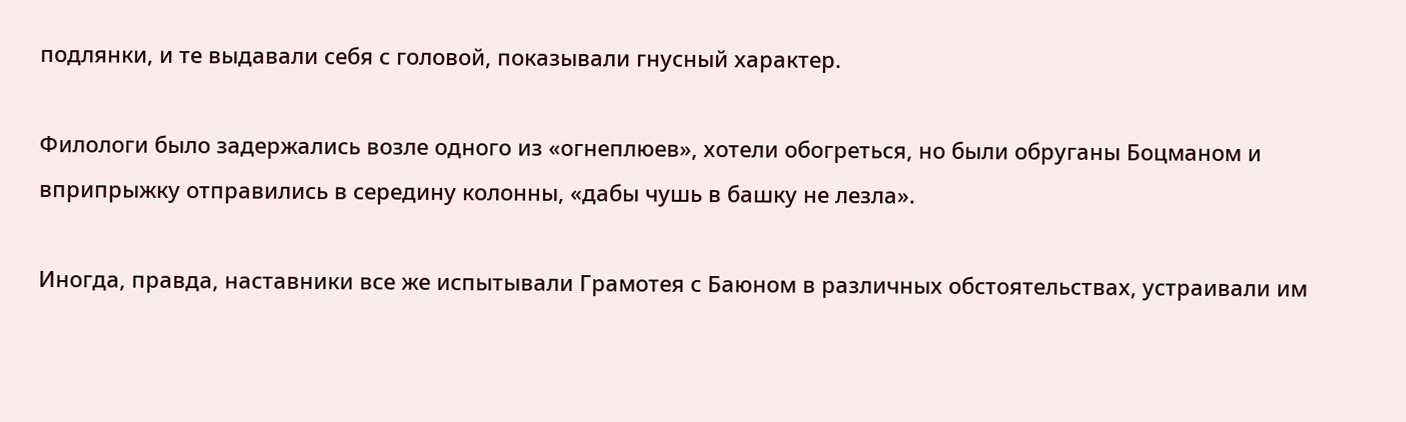подлянки, и те выдавали себя с головой, показывали гнусный характер.

Филологи было задержались возле одного из «огнеплюев», хотели обогреться, но были обруганы Боцманом и вприпрыжку отправились в середину колонны, «дабы чушь в башку не лезла».

Иногда, правда, наставники все же испытывали Грамотея с Баюном в различных обстоятельствах, устраивали им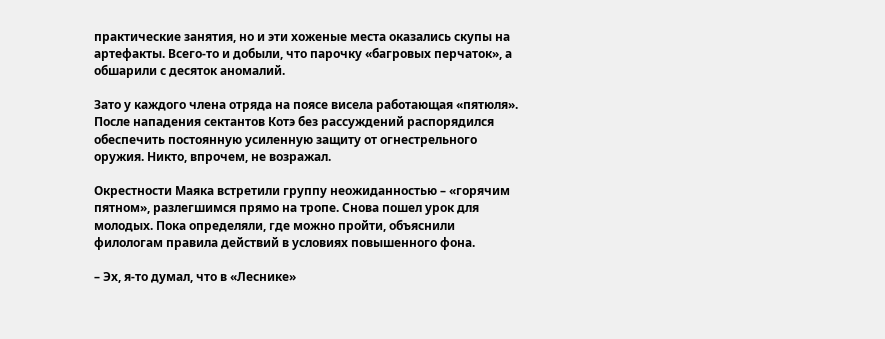практические занятия, но и эти хоженые места оказались скупы на артефакты. Всего-то и добыли, что парочку «багровых перчаток», а обшарили с десяток аномалий.

Зато у каждого члена отряда на поясе висела работающая «пятюля». После нападения сектантов Котэ без рассуждений распорядился обеспечить постоянную усиленную защиту от огнестрельного оружия. Никто, впрочем, не возражал.

Окрестности Маяка встретили группу неожиданностью – «горячим пятном», разлегшимся прямо на тропе. Снова пошел урок для молодых. Пока определяли, где можно пройти, объяснили филологам правила действий в условиях повышенного фона.

– Эх, я-то думал, что в «Леснике»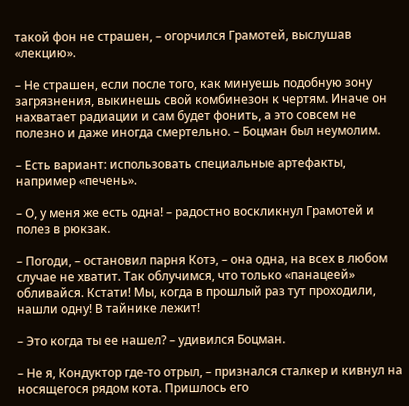такой фон не страшен, – огорчился Грамотей, выслушав «лекцию».

– Не страшен, если после того, как минуешь подобную зону загрязнения, выкинешь свой комбинезон к чертям. Иначе он нахватает радиации и сам будет фонить, а это совсем не полезно и даже иногда смертельно. – Боцман был неумолим.

– Есть вариант: использовать специальные артефакты, например «печень».

– О, у меня же есть одна! – радостно воскликнул Грамотей и полез в рюкзак.

– Погоди, – остановил парня Котэ, – она одна, на всех в любом случае не хватит. Так облучимся, что только «панацеей» обливайся. Кстати! Мы, когда в прошлый раз тут проходили, нашли одну! В тайнике лежит!

– Это когда ты ее нашел? – удивился Боцман.

– Не я, Кондуктор где-то отрыл, – признался сталкер и кивнул на носящегося рядом кота. Пришлось его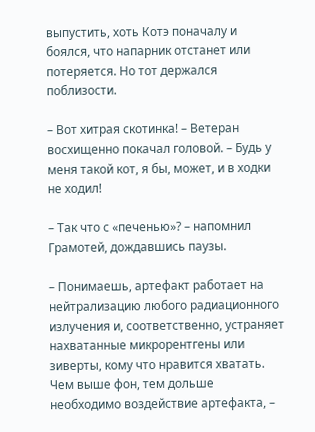выпустить, хоть Котэ поначалу и боялся, что напарник отстанет или потеряется. Но тот держался поблизости.

– Вот хитрая скотинка! – Ветеран восхищенно покачал головой. – Будь у меня такой кот, я бы, может, и в ходки не ходил!

– Так что с «печенью»? – напомнил Грамотей, дождавшись паузы.

– Понимаешь, артефакт работает на нейтрализацию любого радиационного излучения и, соответственно, устраняет нахватанные микрорентгены или зиверты, кому что нравится хватать. Чем выше фон, тем дольше необходимо воздействие артефакта, –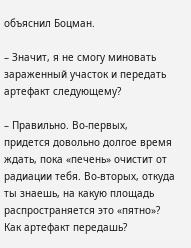объяснил Боцман.

– Значит, я не смогу миновать зараженный участок и передать артефакт следующему?

– Правильно. Во-первых, придется довольно долгое время ждать, пока «печень» очистит от радиации тебя. Во-вторых, откуда ты знаешь, на какую площадь распространяется это «пятно»? Как артефакт передашь?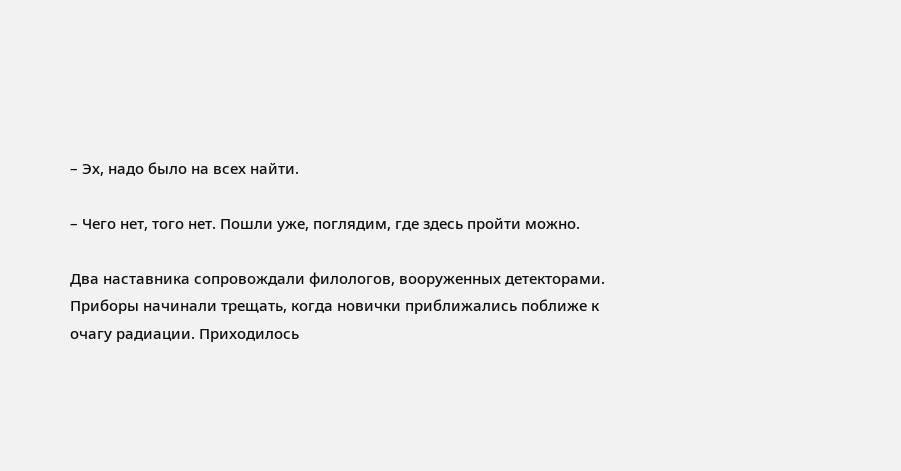– Эх, надо было на всех найти.

– Чего нет, того нет. Пошли уже, поглядим, где здесь пройти можно.

Два наставника сопровождали филологов, вооруженных детекторами. Приборы начинали трещать, когда новички приближались поближе к очагу радиации. Приходилось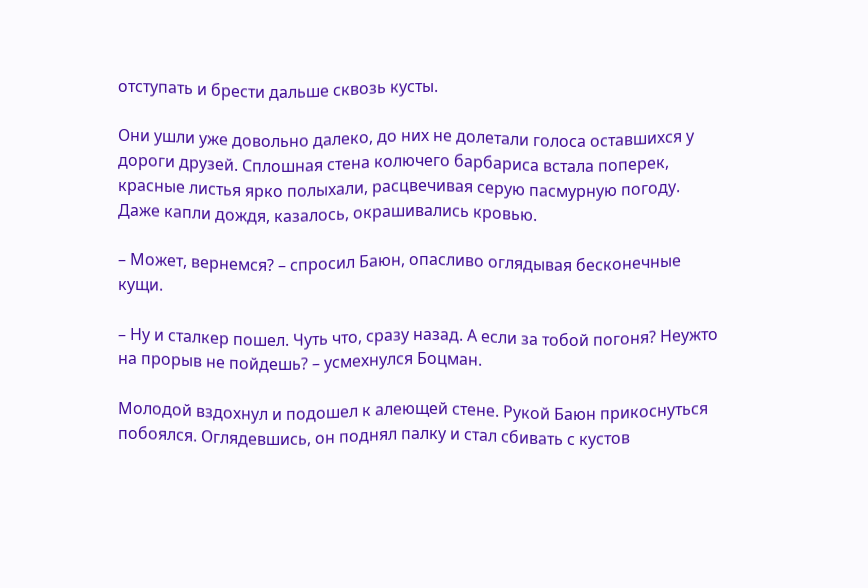отступать и брести дальше сквозь кусты.

Они ушли уже довольно далеко, до них не долетали голоса оставшихся у дороги друзей. Сплошная стена колючего барбариса встала поперек, красные листья ярко полыхали, расцвечивая серую пасмурную погоду. Даже капли дождя, казалось, окрашивались кровью.

– Может, вернемся? – спросил Баюн, опасливо оглядывая бесконечные кущи.

– Ну и сталкер пошел. Чуть что, сразу назад. А если за тобой погоня? Неужто на прорыв не пойдешь? – усмехнулся Боцман.

Молодой вздохнул и подошел к алеющей стене. Рукой Баюн прикоснуться побоялся. Оглядевшись, он поднял палку и стал сбивать с кустов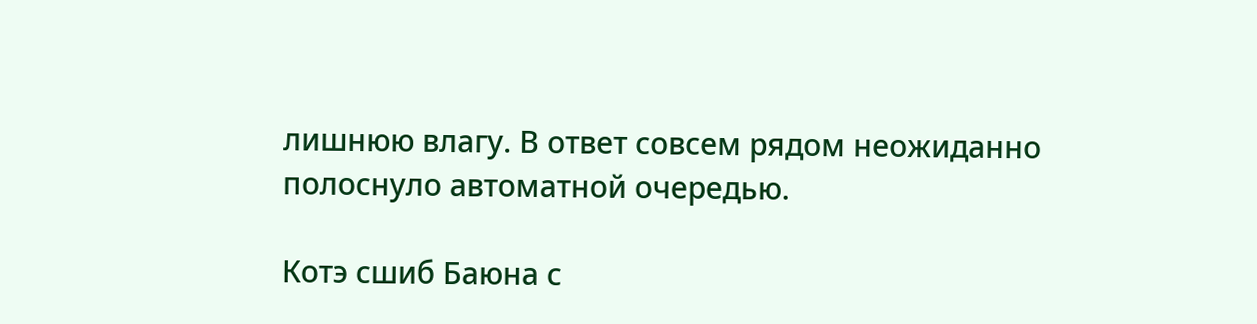лишнюю влагу. В ответ совсем рядом неожиданно полоснуло автоматной очередью.

Котэ сшиб Баюна с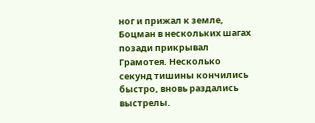ног и прижал к земле, Боцман в нескольких шагах позади прикрывал Грамотея. Несколько секунд тишины кончились быстро, вновь раздались выстрелы.